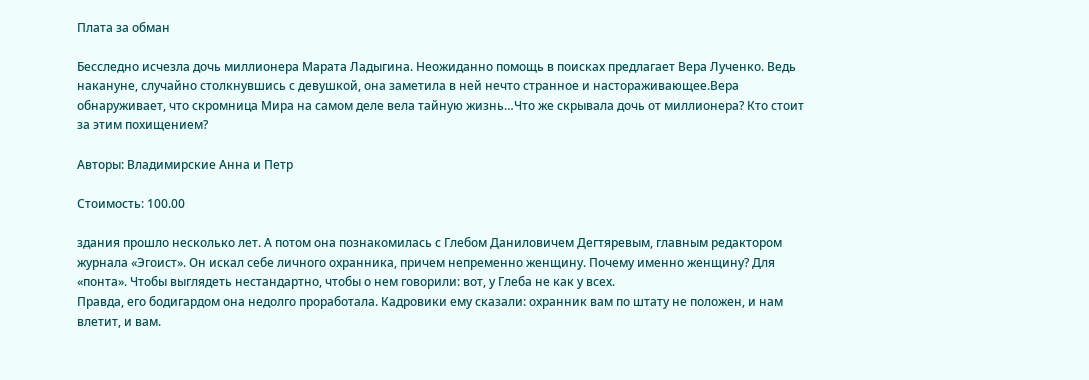Плата за обман

Бесследно исчезла дочь миллионера Марата Ладыгина. Неожиданно помощь в поисках предлагает Вера Лученко. Ведь накануне, случайно столкнувшись с девушкой, она заметила в ней нечто странное и настораживающее.Вера обнаруживает, что скромница Мира на самом деле вела тайную жизнь…Что же скрывала дочь от миллионера? Кто стоит за этим похищением?

Авторы: Владимирские Анна и Петр

Стоимость: 100.00

здания прошло несколько лет. А потом она познакомилась с Глебом Даниловичем Дегтяревым, главным редактором журнала «Эгоист». Он искал себе личного охранника, причем непременно женщину. Почему именно женщину? Для «понта». Чтобы выглядеть нестандартно, чтобы о нем говорили: вот, у Глеба не как у всех.
Правда, его бодигардом она недолго проработала. Кадровики ему сказали: охранник вам по штату не положен, и нам влетит, и вам.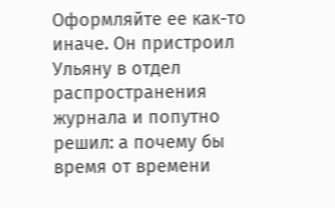Оформляйте ее как-то иначе. Он пристроил Ульяну в отдел распространения журнала и попутно решил: а почему бы время от времени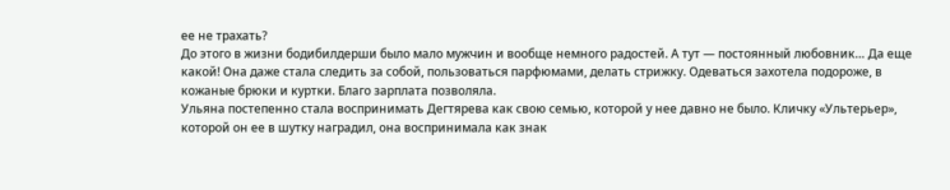ее не трахать?
До этого в жизни бодибилдерши было мало мужчин и вообще немного радостей. А тут — постоянный любовник… Да еще какой! Она даже стала следить за собой, пользоваться парфюмами, делать стрижку. Одеваться захотела подороже, в кожаные брюки и куртки. Благо зарплата позволяла.
Ульяна постепенно стала воспринимать Дегтярева как свою семью, которой у нее давно не было. Кличку «Ультерьер», которой он ее в шутку наградил, она воспринимала как знак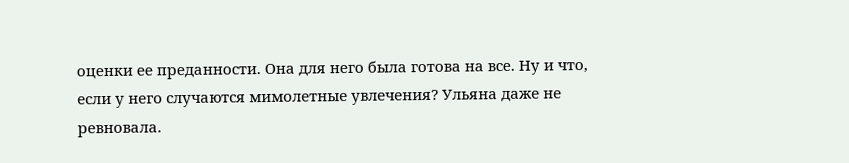оценки ее преданности. Она для него была готова на все. Ну и что, если у него случаются мимолетные увлечения? Ульяна даже не ревновала.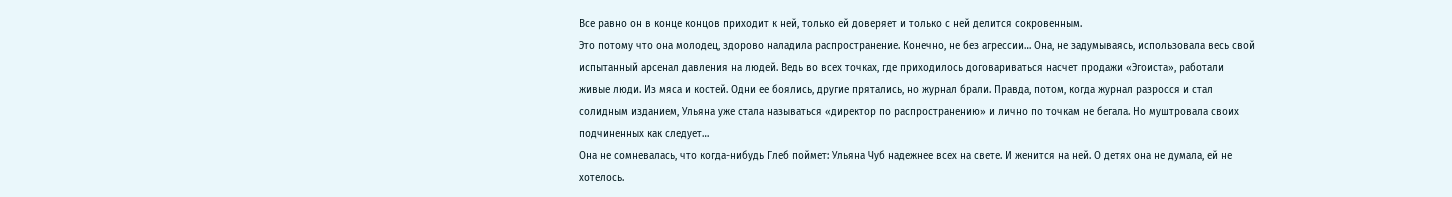Все равно он в конце концов приходит к ней, только ей доверяет и только с ней делится сокровенным.
Это потому что она молодец, здорово наладила распространение. Конечно, не без агрессии… Она, не задумываясь, использовала весь свой испытанный арсенал давления на людей. Ведь во всех точках, где приходилось договариваться насчет продажи «Эгоиста», работали живые люди. Из мяса и костей. Одни ее боялись, другие прятались, но журнал брали. Правда, потом, когда журнал разросся и стал солидным изданием, Ульяна уже стала называться «директор по распространению» и лично по точкам не бегала. Но муштровала своих подчиненных как следует…
Она не сомневалась, что когда-нибудь Глеб поймет: Ульяна Чуб надежнее всех на свете. И женится на ней. О детях она не думала, ей не хотелось.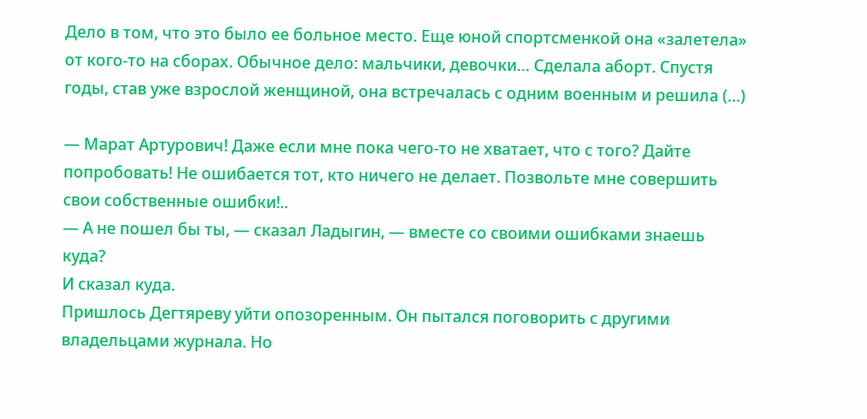Дело в том, что это было ее больное место. Еще юной спортсменкой она «залетела» от кого-то на сборах. Обычное дело: мальчики, девочки… Сделала аборт. Спустя годы, став уже взрослой женщиной, она встречалась с одним военным и решила (…)

— Марат Артурович! Даже если мне пока чего-то не хватает, что с того? Дайте попробовать! Не ошибается тот, кто ничего не делает. Позвольте мне совершить свои собственные ошибки!..
— А не пошел бы ты, — сказал Ладыгин, — вместе со своими ошибками знаешь куда?
И сказал куда.
Пришлось Дегтяреву уйти опозоренным. Он пытался поговорить с другими владельцами журнала. Но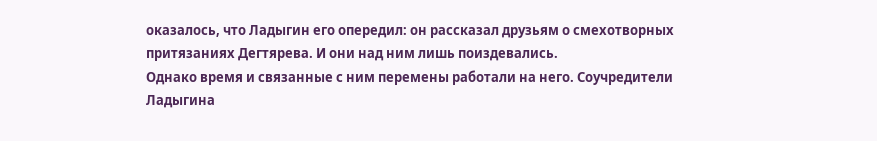оказалось, что Ладыгин его опередил: он рассказал друзьям о смехотворных притязаниях Дегтярева. И они над ним лишь поиздевались.
Однако время и связанные с ним перемены работали на него. Соучредители Ладыгина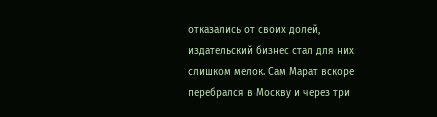отказались от своих долей, издательский бизнес стал для них слишком мелок. Сам Марат вскоре перебрался в Москву и через три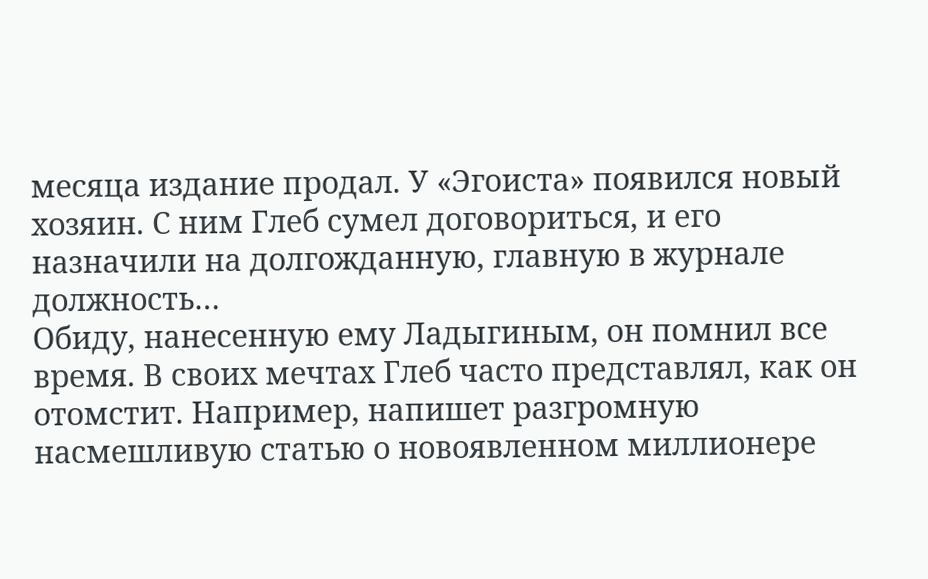месяца издание продал. У «Эгоиста» появился новый хозяин. С ним Глеб сумел договориться, и его назначили на долгожданную, главную в журнале должность…
Обиду, нанесенную ему Ладыгиным, он помнил все время. В своих мечтах Глеб часто представлял, как он отомстит. Например, напишет разгромную насмешливую статью о новоявленном миллионере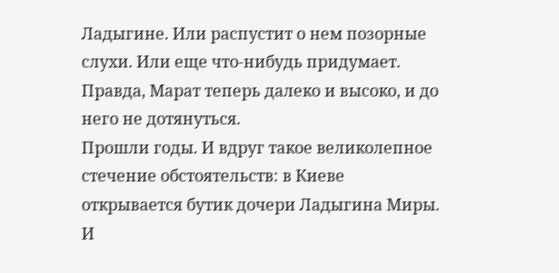Ладыгине. Или распустит о нем позорные слухи. Или еще что-нибудь придумает. Правда, Марат теперь далеко и высоко, и до него не дотянуться.
Прошли годы. И вдруг такое великолепное стечение обстоятельств: в Киеве открывается бутик дочери Ладыгина Миры. И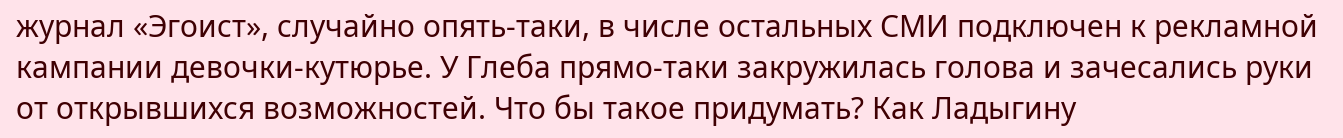журнал «Эгоист», случайно опять-таки, в числе остальных СМИ подключен к рекламной кампании девочки-кутюрье. У Глеба прямо-таки закружилась голова и зачесались руки от открывшихся возможностей. Что бы такое придумать? Как Ладыгину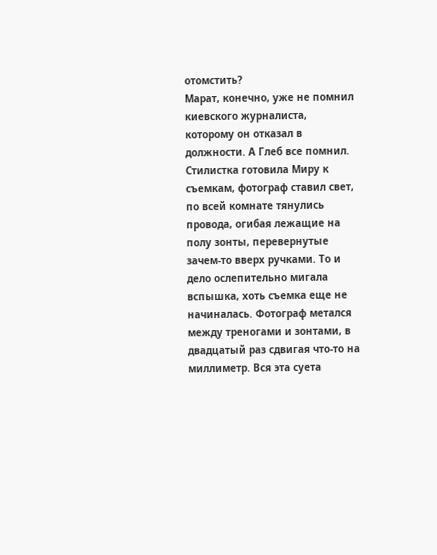отомстить?
Марат, конечно, уже не помнил киевского журналиста, которому он отказал в должности. А Глеб все помнил.
Стилистка готовила Миру к съемкам, фотограф ставил свет, по всей комнате тянулись провода, огибая лежащие на полу зонты, перевернутые зачем-то вверх ручками. То и дело ослепительно мигала вспышка, хоть съемка еще не начиналась. Фотограф метался между треногами и зонтами, в двадцатый раз сдвигая что-то на миллиметр. Вся эта суета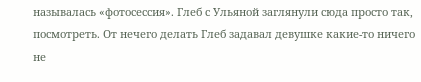называлась «фотосессия». Глеб с Ульяной заглянули сюда просто так, посмотреть. От нечего делать Глеб задавал девушке какие-то ничего не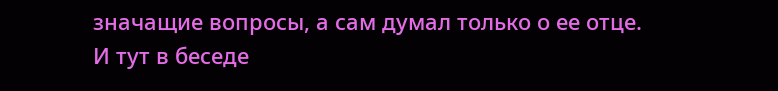значащие вопросы, а сам думал только о ее отце.
И тут в беседе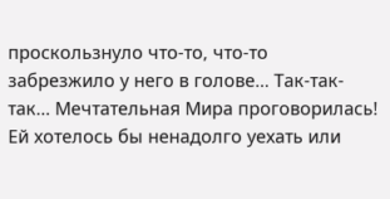проскользнуло что-то, что-то забрезжило у него в голове… Так-так-так… Мечтательная Мира проговорилась! Ей хотелось бы ненадолго уехать или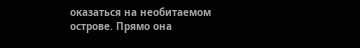оказаться на необитаемом острове. Прямо она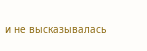и не высказывалась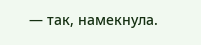— так, намекнула.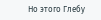Но этого Глебу